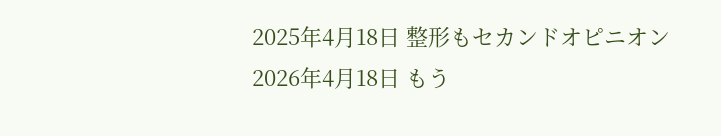2025年4月18日 整形もセカンドオピニオン
2026年4月18日 もう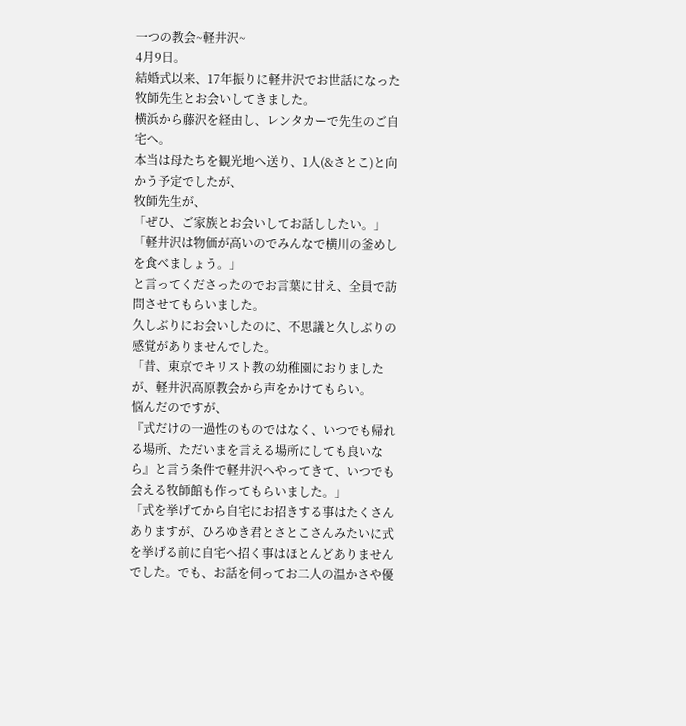一つの教会~軽井沢~
4月9日。
結婚式以来、17年振りに軽井沢でお世話になった牧師先生とお会いしてきました。
横浜から藤沢を経由し、レンタカーで先生のご自宅へ。
本当は母たちを観光地へ送り、1人(&さとこ)と向かう予定でしたが、
牧師先生が、
「ぜひ、ご家族とお会いしてお話ししたい。」
「軽井沢は物価が高いのでみんなで横川の釜めしを食べましょう。」
と言ってくださったのでお言葉に甘え、全員で訪問させてもらいました。
久しぶりにお会いしたのに、不思議と久しぶりの感覚がありませんでした。
「昔、東京でキリスト教の幼稚園におりましたが、軽井沢高原教会から声をかけてもらい。
悩んだのですが、
『式だけの一過性のものではなく、いつでも帰れる場所、ただいまを言える場所にしても良いなら』と言う条件で軽井沢へやってきて、いつでも会える牧師館も作ってもらいました。」
「式を挙げてから自宅にお招きする事はたくさんありますが、ひろゆき君とさとこさんみたいに式を挙げる前に自宅へ招く事はほとんどありませんでした。でも、お話を伺ってお二人の温かさや優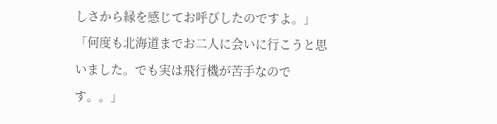しさから縁を感じてお呼びしたのですよ。」
「何度も北海道までお二人に会いに行こうと思いました。でも実は飛行機が苦手なのです。。」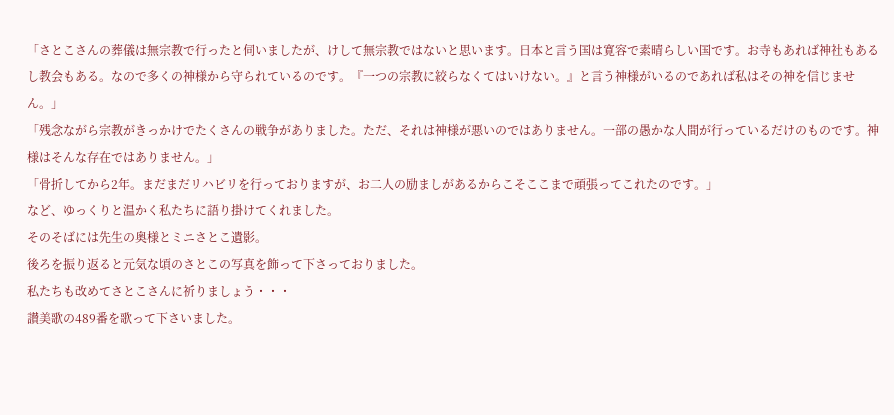「さとこさんの葬儀は無宗教で行ったと伺いましたが、けして無宗教ではないと思います。日本と言う国は寛容で素晴らしい国です。お寺もあれば神社もあるし教会もある。なので多くの神様から守られているのです。『一つの宗教に絞らなくてはいけない。』と言う神様がいるのであれば私はその神を信じません。」
「残念ながら宗教がきっかけでたくさんの戦争がありました。ただ、それは神様が悪いのではありません。一部の愚かな人間が行っているだけのものです。神様はそんな存在ではありません。」
「骨折してから2年。まだまだリハビリを行っておりますが、お二人の励ましがあるからこそここまで頑張ってこれたのです。」
など、ゆっくりと温かく私たちに語り掛けてくれました。
そのそばには先生の奥様とミニさとこ遺影。
後ろを振り返ると元気な頃のさとこの写真を飾って下さっておりました。
私たちも改めてさとこさんに祈りましょう・・・
讃美歌の489番を歌って下さいました。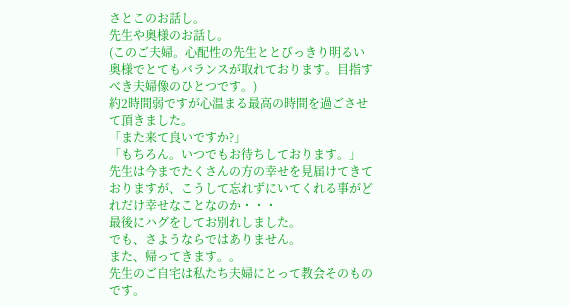さとこのお話し。
先生や奥様のお話し。
(このご夫婦。心配性の先生ととびっきり明るい奥様でとてもバランスが取れております。目指すべき夫婦像のひとつです。)
約2時間弱ですが心温まる最高の時間を過ごさせて頂きました。
「また来て良いですか?」
「もちろん。いつでもお待ちしております。」
先生は今までたくさんの方の幸せを見届けてきておりますが、こうして忘れずにいてくれる事がどれだけ幸せなことなのか・・・
最後にハグをしてお別れしました。
でも、さようならではありません。
また、帰ってきます。。
先生のご自宅は私たち夫婦にとって教会そのものです。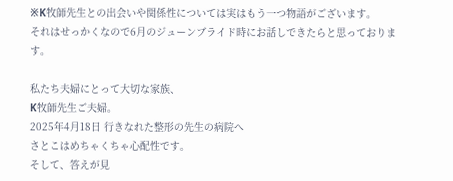※K牧師先生との出会いや関係性については実はもう一つ物語がございます。
それはせっかくなので6月のジューンブライド時にお話しできたらと思っております。

私たち夫婦にとって大切な家族、
K牧師先生ご夫婦。
2025年4月18日 行きなれた整形の先生の病院へ
さとこはめちゃくちゃ心配性です。
そして、答えが見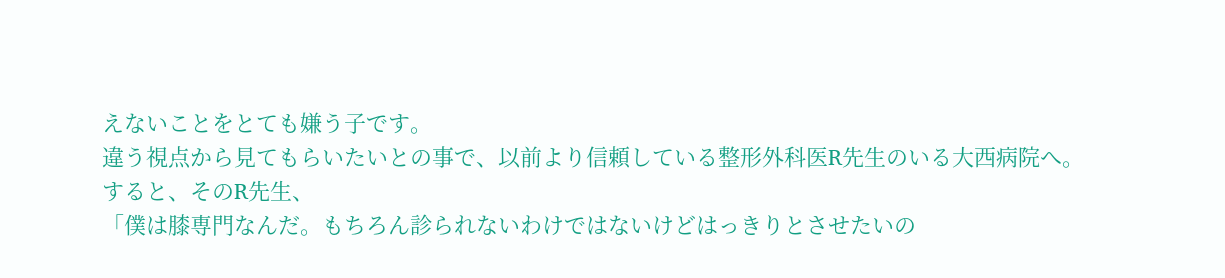えないことをとても嫌う子です。
違う視点から見てもらいたいとの事で、以前より信頼している整形外科医R先生のいる大西病院へ。
すると、そのR先生、
「僕は膝専門なんだ。もちろん診られないわけではないけどはっきりとさせたいの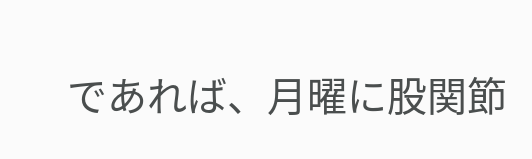であれば、月曜に股関節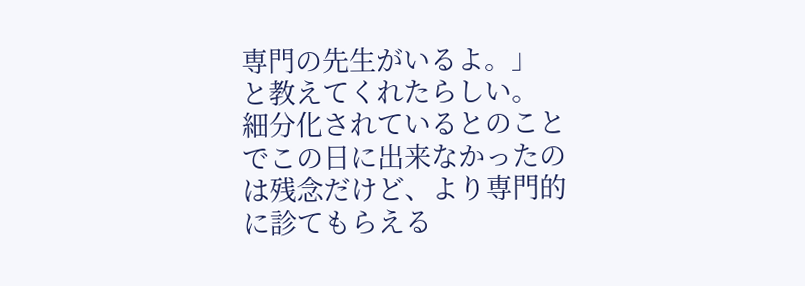専門の先生がいるよ。」
と教えてくれたらしい。
細分化されているとのことでこの日に出来なかったのは残念だけど、より専門的に診てもらえる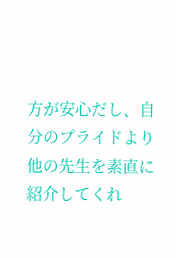方が安心だし、自分のプライドより他の先生を素直に紹介してくれ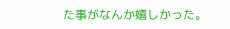た事がなんか嬉しかった。